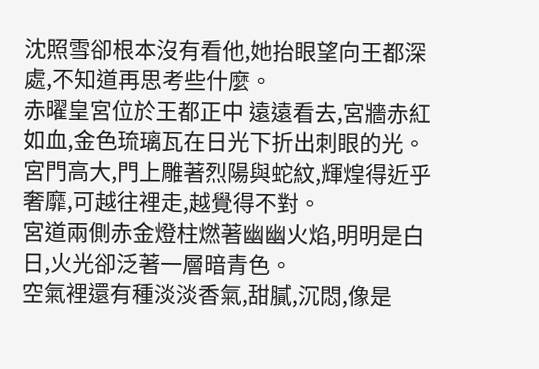沈照雪卻根本沒有看他,她抬眼望向王都深處,不知道再思考些什麼。
赤曜皇宮位於王都正中 遠遠看去,宮牆赤紅如血,金色琉璃瓦在日光下折出刺眼的光。
宮門高大,門上雕著烈陽與蛇紋,輝煌得近乎奢靡,可越往裡走,越覺得不對。
宮道兩側赤金燈柱燃著幽幽火焰,明明是白日,火光卻泛著一層暗青色。
空氣裡還有種淡淡香氣,甜膩,沉悶,像是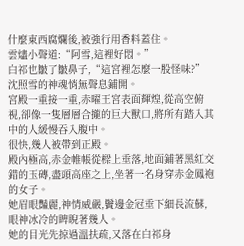什麼東西腐爛後,被強行用香料蓋住。
雲燼小聲道:“阿雪,這裡好悶。”
白祁也皺了皺鼻子,“這宮裡怎麼一股怪味?”
沈照雪的神魂悄無聲息鋪開。
宮殿一重接一重,赤曜王宮表面輝煌,從高空俯視,卻像一隻層層合攏的巨大獸口,將所有踏入其中的人緩慢吞入腹中。
很快,幾人被帶到正殿。
殿內極高,赤金帷帳從樑上垂落,地面鋪著黑紅交錯的玉磚,盡頭高座之上,坐著一名身穿赤金鳳袍的女子。
她眉眼豔麗,神情威嚴,鬢邊金冠垂下細長流蘇,眼神冰冷的睥睨著幾人。
她的目光先掠過溫扶疏,又落在白祁身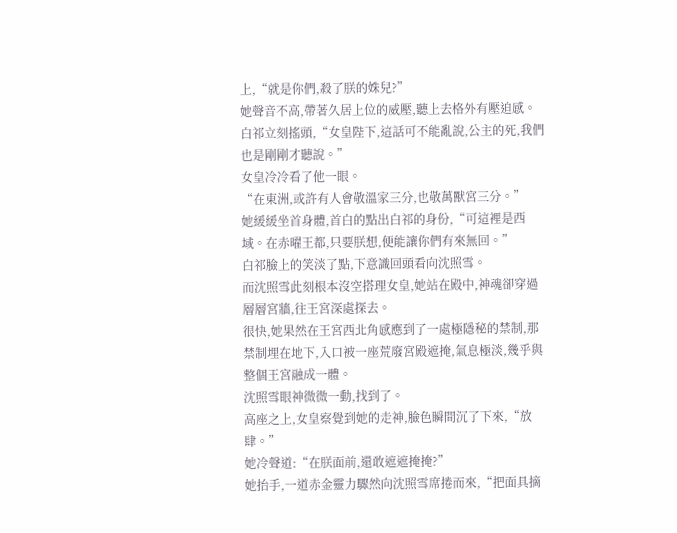上,“就是你們,殺了朕的姝兒?”
她聲音不高,帶著久居上位的威壓,聽上去格外有壓迫感。
白祁立刻搖頭,“女皇陛下,這話可不能亂說,公主的死,我們也是剛剛才聽說。”
女皇冷冷看了他一眼。
“在東洲,或許有人會敬溫家三分,也敬萬獸宮三分。”
她緩緩坐首身體,首白的點出白祁的身份,“可這裡是西域。在赤曜王都,只要朕想,便能讓你們有來無回。”
白祁臉上的笑淡了點,下意識回頭看向沈照雪。
而沈照雪此刻根本沒空搭理女皇,她站在殿中,神魂卻穿過層層宮牆,往王宮深處探去。
很快,她果然在王宮西北角感應到了一處極隱秘的禁制,那禁制埋在地下,入口被一座荒廢宮殿遮掩,氣息極淡,幾乎與整個王宮融成一體。
沈照雪眼神微微一動,找到了。
高座之上,女皇察覺到她的走神,臉色瞬間沉了下來,“放肆。”
她冷聲道:“在朕面前,還敢遮遮掩掩?”
她抬手,一道赤金靈力驟然向沈照雪席捲而來,“把面具摘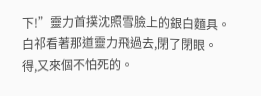下!”靈力首撲沈照雪臉上的銀白麵具。
白祁看著那道靈力飛過去,閉了閉眼。
得,又來個不怕死的。